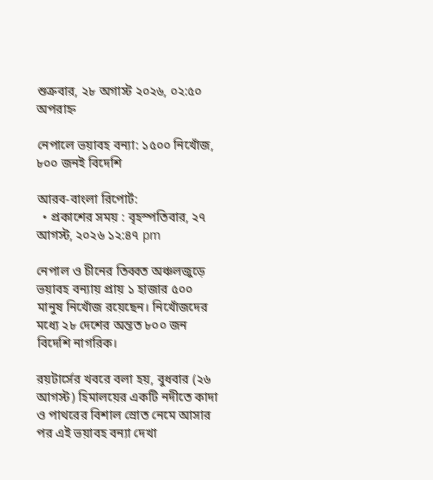শুক্রবার, ২৮ অগাস্ট ২০২৬, ০২:৫০ অপরাহ্ন

নেপালে ভয়াবহ বন্যা: ১৫০০ নিখোঁজ, ৮০০ জনই বিদেশি

আরব-বাংলা রিপোর্ট:
  • প্রকাশের সময় : বৃহস্পতিবার, ২৭ আগস্ট, ২০২৬ ১২:৪৭ pm

নেপাল ও চীনের তিব্বত অঞ্চলজুড়ে ভয়াবহ বন্যায় প্রায় ১ হাজার ৫০০ মানুষ নিখোঁজ রয়েছেন। নিখোঁজদের মধ্যে ২৮ দেশের অন্তত ৮০০ জন বিদেশি নাগরিক।

রয়টার্সের খবরে বলা হয়, বুধবার (২৬ আগস্ট) হিমালয়ের একটি নদীতে কাদা ও পাথরের বিশাল স্রোত নেমে আসার পর এই ভয়াবহ বন্যা দেখা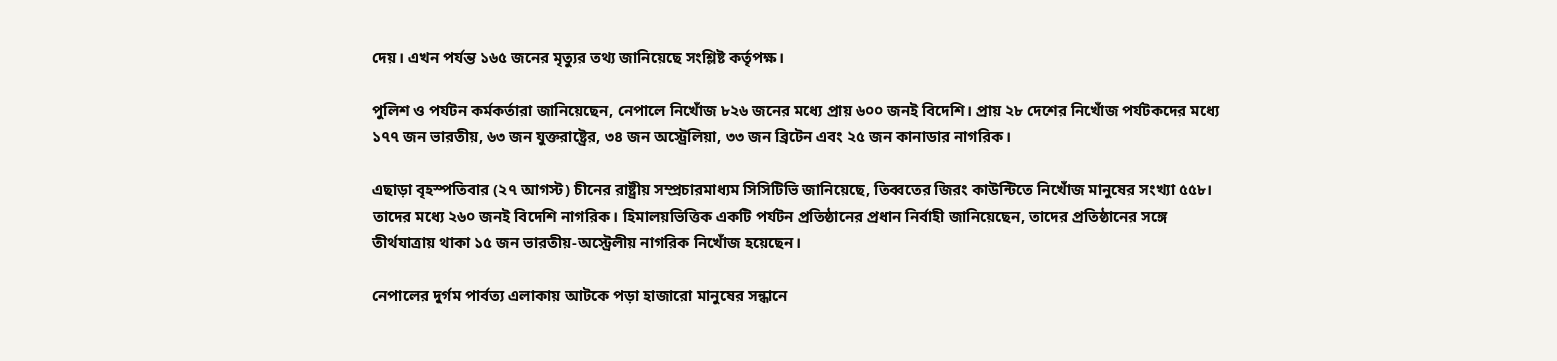দেয়। এখন পর্যন্ত ১৬৫ জনের মৃত্যুর তথ্য জানিয়েছে সংশ্লিষ্ট কর্তৃপক্ষ।

পুলিশ ও পর্যটন কর্মকর্তারা জানিয়েছেন, নেপালে নিখোঁজ ৮২৬ জনের মধ্যে প্রায় ৬০০ জনই বিদেশি। প্রায় ২৮ দেশের নিখোঁজ পর্যটকদের মধ্যে ১৭৭ জন ভারতীয়, ৬৩ জন যুক্তরাষ্ট্রের, ৩৪ জন অস্ট্রেলিয়া, ৩৩ জন ব্রিটেন এবং ২৫ জন কানাডার নাগরিক।

এছাড়া বৃহস্পতিবার (২৭ আগস্ট) চীনের রাষ্ট্রীয় সম্প্রচারমাধ্যম সিসিটিভি জানিয়েছে, তিব্বতের জিরং কাউন্টিতে নিখোঁজ মানুষের সংখ্যা ৫৫৮। তাদের মধ্যে ২৬০ জনই বিদেশি নাগরিক। হিমালয়ভিত্তিক একটি পর্যটন প্রতিষ্ঠানের প্রধান নির্বাহী জানিয়েছেন, তাদের প্রতিষ্ঠানের সঙ্গে তীর্থযাত্রায় থাকা ১৫ জন ভারতীয়-অস্ট্রেলীয় নাগরিক নিখোঁজ হয়েছেন।

নেপালের দুর্গম পার্বত্য এলাকায় আটকে পড়া হাজারো মানুষের সন্ধানে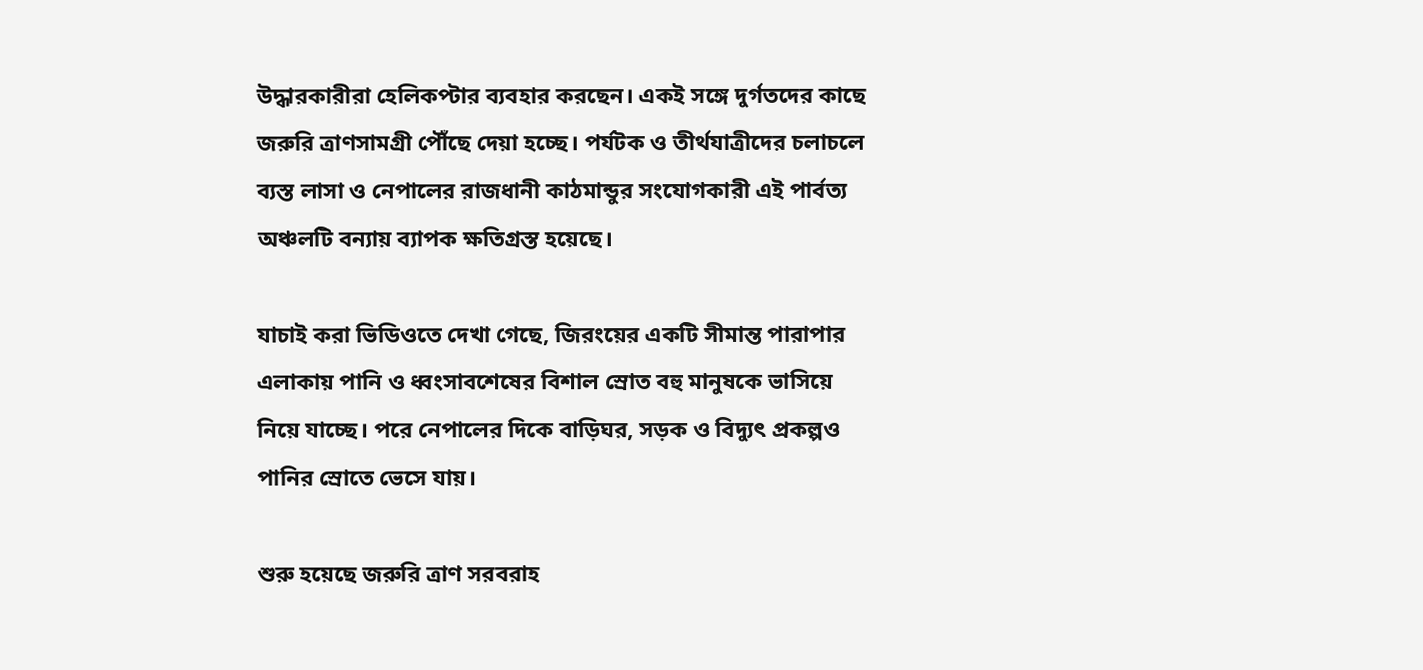উদ্ধারকারীরা হেলিকপ্টার ব্যবহার করছেন। একই সঙ্গে দুর্গতদের কাছে জরুরি ত্রাণসামগ্রী পৌঁছে দেয়া হচ্ছে। পর্যটক ও তীর্থযাত্রীদের চলাচলে ব্যস্ত লাসা ও নেপালের রাজধানী কাঠমান্ডুর সংযোগকারী এই পার্বত্য অঞ্চলটি বন্যায় ব্যাপক ক্ষতিগ্রস্ত হয়েছে।

যাচাই করা ভিডিওতে দেখা গেছে, জিরংয়ের একটি সীমান্ত পারাপার এলাকায় পানি ও ধ্বংসাবশেষের বিশাল স্রোত বহু মানুষকে ভাসিয়ে নিয়ে যাচ্ছে। পরে নেপালের দিকে বাড়িঘর, সড়ক ও বিদ্যুৎ প্রকল্পও পানির স্রোতে ভেসে যায়।

শুরু হয়েছে জরুরি ত্রাণ সরবরাহ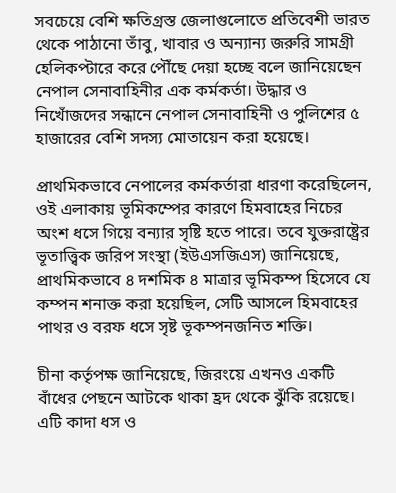সবচেয়ে বেশি ক্ষতিগ্রস্ত জেলাগুলোতে প্রতিবেশী ভারত থেকে পাঠানো তাঁবু, খাবার ও অন্যান্য জরুরি সামগ্রী হেলিকপ্টারে করে পৌঁছে দেয়া হচ্ছে বলে জানিয়েছেন নেপাল সেনাবাহিনীর এক কর্মকর্তা। উদ্ধার ও নিখোঁজদের সন্ধানে নেপাল সেনাবাহিনী ও পুলিশের ৫ হাজারের বেশি সদস্য মোতায়েন করা হয়েছে।

প্রাথমিকভাবে নেপালের কর্মকর্তারা ধারণা করেছিলেন, ওই এলাকায় ভূমিকম্পের কারণে হিমবাহের নিচের অংশ ধসে গিয়ে বন্যার সৃষ্টি হতে পারে। তবে যুক্তরাষ্ট্রের ভূতাত্ত্বিক জরিপ সংস্থা (ইউএসজিএস) জানিয়েছে, প্রাথমিকভাবে ৪ দশমিক ৪ মাত্রার ভূমিকম্প হিসেবে যে কম্পন শনাক্ত করা হয়েছিল, সেটি আসলে হিমবাহের পাথর ও বরফ ধসে সৃষ্ট ভূকম্পনজনিত শক্তি।

চীনা কর্তৃপক্ষ জানিয়েছে, জিরংয়ে এখনও একটি বাঁধের পেছনে আটকে থাকা হ্রদ থেকে ঝুঁকি রয়েছে। এটি কাদা ধস ও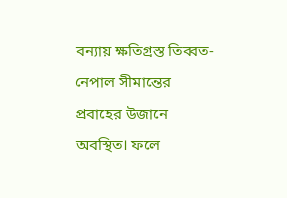বন্যায় ক্ষতিগ্রস্ত তিব্বত-নেপাল সীমান্তের প্রবাহের উজানে অবস্থিত। ফলে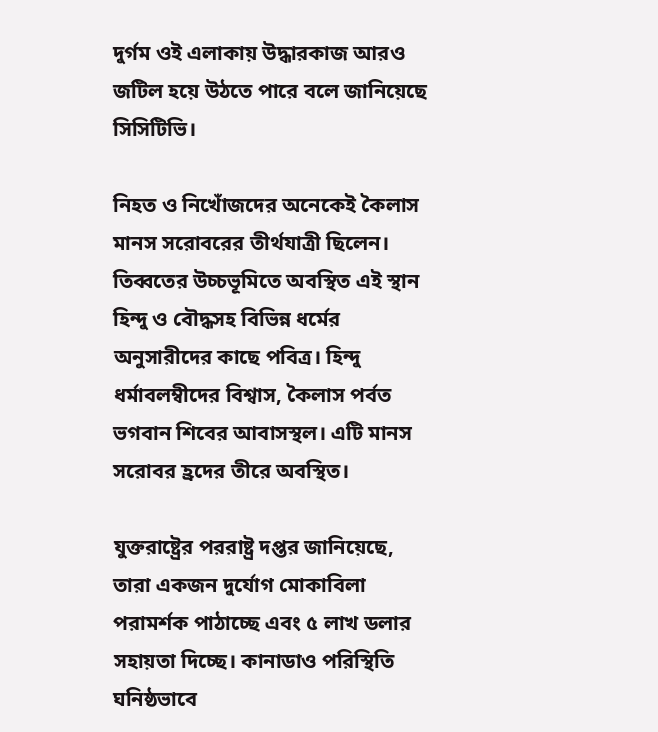দুর্গম ওই এলাকায় উদ্ধারকাজ আরও জটিল হয়ে উঠতে পারে বলে জানিয়েছে সিসিটিভি।

নিহত ও নিখোঁজদের অনেকেই কৈলাস মানস সরোবরের তীর্থযাত্রী ছিলেন। তিব্বতের উচ্চভূমিতে অবস্থিত এই স্থান হিন্দু ও বৌদ্ধসহ বিভিন্ন ধর্মের অনুসারীদের কাছে পবিত্র। হিন্দু ধর্মাবলম্বীদের বিশ্বাস, কৈলাস পর্বত ভগবান শিবের আবাসস্থল। এটি মানস সরোবর হ্রদের তীরে অবস্থিত।

যুক্তরাষ্ট্রের পররাষ্ট্র দপ্তর জানিয়েছে, তারা একজন দুর্যোগ মোকাবিলা পরামর্শক পাঠাচ্ছে এবং ৫ লাখ ডলার সহায়তা দিচ্ছে। কানাডাও পরিস্থিতি ঘনিষ্ঠভাবে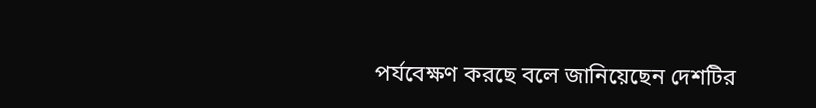পর্যবেক্ষণ করছে বলে জানিয়েছেন দেশটির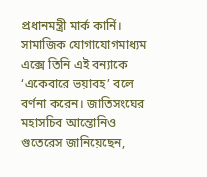প্রধানমন্ত্রী মার্ক কার্নি। সামাজিক যোগাযোগমাধ্যম এক্সে তিনি এই বন্যাকে ‘একেবারে ভয়াবহ’ বলে বর্ণনা করেন। জাতিসংঘের মহাসচিব আন্তোনিও গুতেরেস জানিয়েছেন,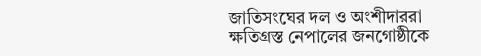জাতিসংঘের দল ও অংশীদাররা ক্ষতিগ্রস্ত নেপালের জনগোষ্ঠীকে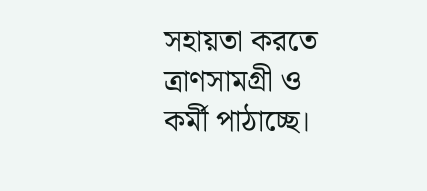সহায়তা করতে ত্রাণসামগ্রী ও কর্মী পাঠাচ্ছে।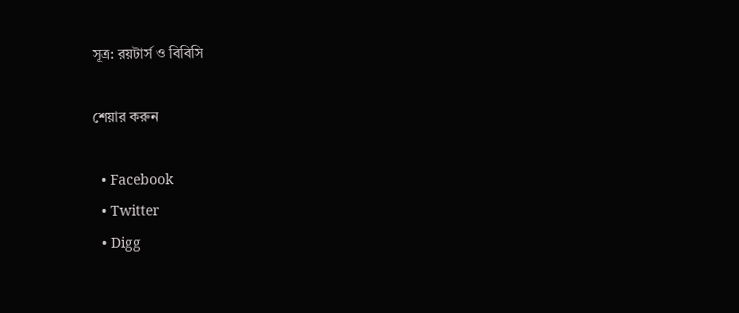সূত্র: রয়টার্স ও বিবিসি

শেয়ার করুন

  • Facebook
  • Twitter
  • Digg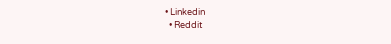• Linkedin
  • Reddit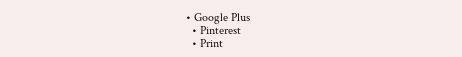• Google Plus
  • Pinterest
  • Print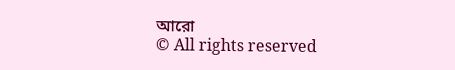আরো
© All rights reserved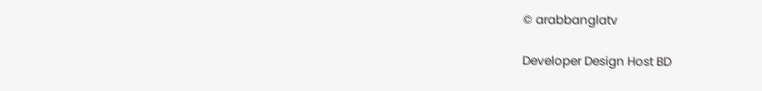© arabbanglatv

Developer Design Host BD